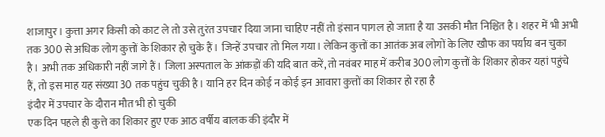शाजापुर। कुत्ता अगर किसी को काट ले तो उसे तुरंत उपचार दिया जाना चाहिए नहीं तो इंसान पागल हो जाता है या उसकी मौत निश्चित है। शहर में भी अभी तक 300 से अधिक लोग कुत्तों के शिकार हो चुके हैं। जिन्हें उपचार तो मिल गया। लेकिन कुत्तों का आतंक अब लोगों के लिए खौफ का पर्याय बन चुका है। अभी तक अधिकारी नहीं जागे हैं। जिला अस्पताल के आंकड़ों की यदि बात करें, तो नवंबर माह में करीब 300 लोग कुत्तों के शिकार होकर यहां पहुंचे हैं, तो इस माह यह संख्या 30 तक पहुंच चुकी है। यानि हर दिन कोई न कोई इन आवारा कुत्तों का शिकार हो रहा है
इंदौर में उपचार के दौरान मौत भी हो चुकी
एक दिन पहले ही कुत्ते का शिकार हुए एक आठ वर्षीय बालक की इंदौर में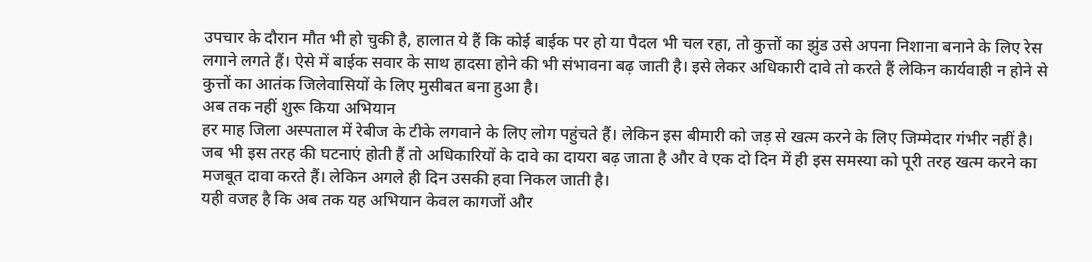उपचार के दौरान मौत भी हो चुकी है, हालात ये हैं कि कोई बाईक पर हो या पैदल भी चल रहा, तो कुत्तों का झुंड उसे अपना निशाना बनाने के लिए रेस लगाने लगते हैं। ऐसे में बाईक सवार के साथ हादसा होने की भी संभावना बढ़ जाती है। इसे लेकर अधिकारी दावे तो करते हैं लेकिन कार्यवाही न होने से कुत्तों का आतंक जिलेवासियों के लिए मुसीबत बना हुआ है।
अब तक नहीं शुरू किया अभियान
हर माह जिला अस्पताल में रेबीज के टीके लगवाने के लिए लोग पहुंचते हैं। लेकिन इस बीमारी को जड़ से खत्म करने के लिए जिम्मेदार गंभीर नहीं है। जब भी इस तरह की घटनाएं होती हैं तो अधिकारियों के दावे का दायरा बढ़ जाता है और वे एक दो दिन में ही इस समस्या को पूरी तरह खत्म करने का मजबूत दावा करते हैं। लेकिन अगले ही दिन उसकी हवा निकल जाती है।
यही वजह है कि अब तक यह अभियान केवल कागजों और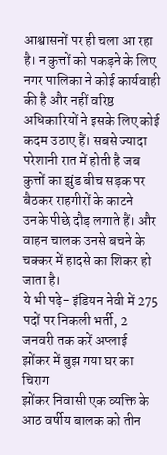आश्वासनों पर ही चला आ रहा है। न कुत्तों को पकड़ने के लिए नगर पालिका ने कोई कार्यवाही की है और नहीं वरिष्ठ अधिकारियों ने इसके लिए कोई कदम उठाए हैं। सबसे ज्यादा परेशानी रात में होती है जब कुत्तों का झुंड बीच सड़क पर बैठकर राहगीरों के काटने उनके पीछे दौड़ लगाते हैं। और वाहन चालक उनसे बचने के चक्कर में हादसे का शिकर हो जाता है।
ये भी पढ़े- इंडियन नेवी में 275 पदों पर निकली भर्ती, 2 जनवरी तक करें अप्लाई
झोंकर में बुझ गया घर का चिराग
झोंकर निवासी एक व्यक्ति के आठ वर्षीय बालक को तीन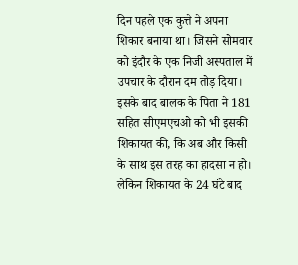दिन पहले एक कुत्ते ने अपना शिकार बनाया था। जिसने सोमवार को इंदौर के एक निजी अस्पताल में उपचार के दौरान दम तोड़ दिया। इसके बाद बालक के पिता ने 181 सहित सीएमएचओ को भी इसकी शिकायत की, कि अब और किसी के साथ इस तरह का हादसा न हो। लेकिन शिकायत के 24 घंटे बाद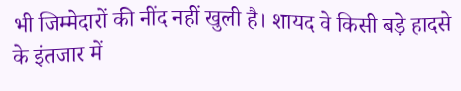भी जिम्मेदारों की नींद नहीं खुली है। शायद वे किसी बड़े हादसे के इंतजार में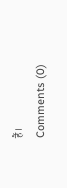हैं।
Comments (0)